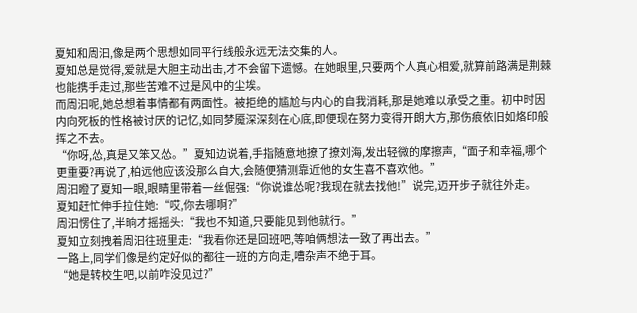夏知和周汩,像是两个思想如同平行线般永远无法交集的人。
夏知总是觉得,爱就是大胆主动出击,才不会留下遗憾。在她眼里,只要两个人真心相爱,就算前路满是荆棘也能携手走过,那些苦难不过是风中的尘埃。
而周汩呢,她总想着事情都有两面性。被拒绝的尴尬与内心的自我消耗,那是她难以承受之重。初中时因内向死板的性格被讨厌的记忆,如同梦魇深深刻在心底,即便现在努力变得开朗大方,那伤痕依旧如烙印般挥之不去。
“你呀,怂,真是又笨又怂。”夏知边说着,手指随意地撩了撩刘海,发出轻微的摩擦声,“面子和幸福,哪个更重要?再说了,柏远他应该没那么自大,会随便猜测靠近他的女生喜不喜欢他。”
周汩瞪了夏知一眼,眼睛里带着一丝倔强:“你说谁怂呢?我现在就去找他!”说完,迈开步子就往外走。
夏知赶忙伸手拉住她:“哎,你去哪啊?”
周汩愣住了,半晌才摇摇头:“我也不知道,只要能见到他就行。”
夏知立刻拽着周汩往班里走:“我看你还是回班吧,等咱俩想法一致了再出去。”
一路上,同学们像是约定好似的都往一班的方向走,嘈杂声不绝于耳。
“她是转校生吧,以前咋没见过?”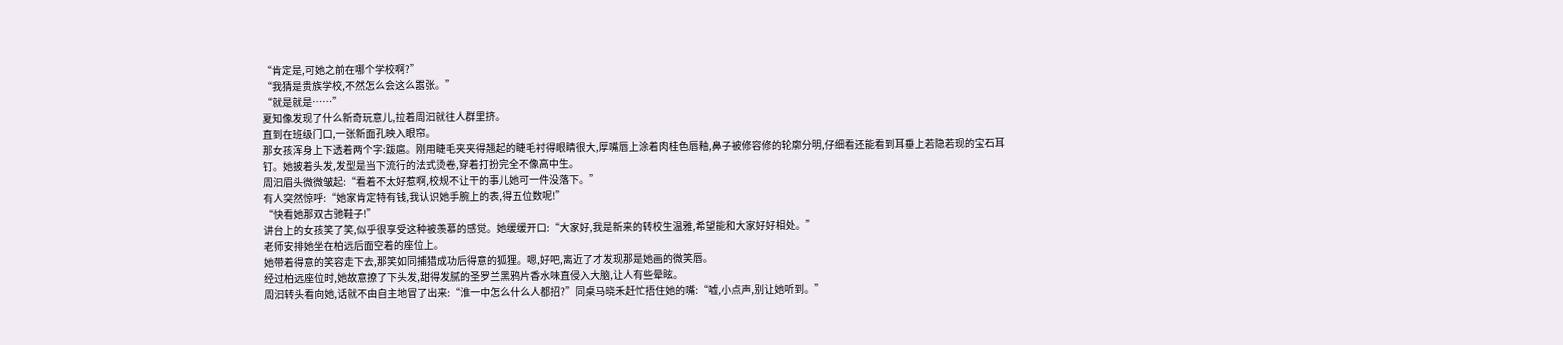“肯定是,可她之前在哪个学校啊?”
“我猜是贵族学校,不然怎么会这么嚣张。”
“就是就是……”
夏知像发现了什么新奇玩意儿,拉着周汩就往人群里挤。
直到在班级门口,一张新面孔映入眼帘。
那女孩浑身上下透着两个字:跋扈。刚用睫毛夹夹得翘起的睫毛衬得眼睛很大,厚嘴唇上涂着肉桂色唇釉,鼻子被修容修的轮廓分明,仔细看还能看到耳垂上若隐若现的宝石耳钉。她披着头发,发型是当下流行的法式烫卷,穿着打扮完全不像高中生。
周汩眉头微微皱起:“看着不太好惹啊,校规不让干的事儿她可一件没落下。”
有人突然惊呼:“她家肯定特有钱,我认识她手腕上的表,得五位数呢!”
“快看她那双古驰鞋子!”
讲台上的女孩笑了笑,似乎很享受这种被羡慕的感觉。她缓缓开口:“大家好,我是新来的转校生温雅,希望能和大家好好相处。”
老师安排她坐在柏远后面空着的座位上。
她带着得意的笑容走下去,那笑如同捕猎成功后得意的狐狸。嗯,好吧,离近了才发现那是她画的微笑唇。
经过柏远座位时,她故意撩了下头发,甜得发腻的圣罗兰黑鸦片香水味直侵入大脑,让人有些晕眩。
周汩转头看向她,话就不由自主地冒了出来:“淮一中怎么什么人都招?”同桌马晓禾赶忙捂住她的嘴:“嘘,小点声,别让她听到。”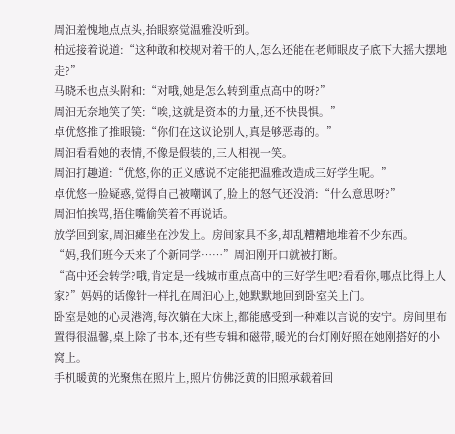周汩羞愧地点点头,抬眼察觉温雅没听到。
柏远接着说道:“这种敢和校规对着干的人,怎么还能在老师眼皮子底下大摇大摆地走?”
马晓禾也点头附和:“对哦,她是怎么转到重点高中的呀?”
周汩无奈地笑了笑:“唉,这就是资本的力量,还不快畏惧。”
卓优悠推了推眼镜:“你们在这议论别人,真是够恶毒的。”
周汩看看她的表情,不像是假装的,三人相视一笑。
周汩打趣道:“优悠,你的正义感说不定能把温雅改造成三好学生呢。”
卓优悠一脸疑惑,觉得自己被嘲讽了,脸上的怒气还没消:“什么意思呀?”
周汩怕挨骂,捂住嘴偷笑着不再说话。
放学回到家,周汩瘫坐在沙发上。房间家具不多,却乱糟糟地堆着不少东西。
“妈,我们班今天来了个新同学……”周汩刚开口就被打断。
“高中还会转学?哦,肯定是一线城市重点高中的三好学生吧?看看你,哪点比得上人家?”妈妈的话像针一样扎在周汩心上,她默默地回到卧室关上门。
卧室是她的心灵港湾,每次躺在大床上,都能感受到一种难以言说的安宁。房间里布置得很温馨,桌上除了书本,还有些专辑和磁带,暖光的台灯刚好照在她刚搭好的小窝上。
手机暖黄的光聚焦在照片上,照片仿佛泛黄的旧照承载着回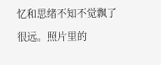忆和思绪不知不觉飘了很远。照片里的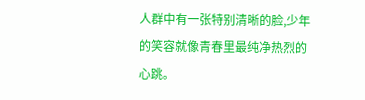人群中有一张特别清晰的脸,少年的笑容就像青春里最纯净热烈的心跳。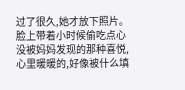过了很久,她才放下照片。脸上带着小时候偷吃点心没被妈妈发现的那种喜悦,心里暖暖的,好像被什么填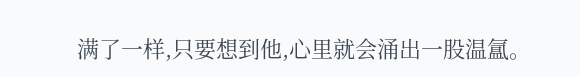满了一样,只要想到他,心里就会涌出一股温氲。